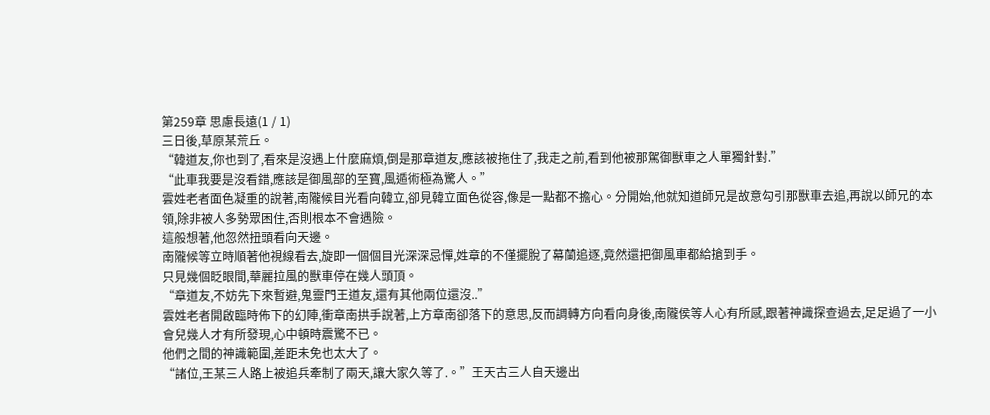第259章 思慮長遠(1 / 1)
三日後,草原某荒丘。
“韓道友,你也到了,看來是沒遇上什麼麻煩,倒是那章道友,應該被拖住了,我走之前,看到他被那駕御獸車之人單獨針對.”
“此車我要是沒看錯,應該是御風部的至寶,風遁術極為驚人。”
雲姓老者面色凝重的說著,南隴候目光看向韓立,卻見韓立面色從容,像是一點都不擔心。分開始,他就知道師兄是故意勾引那獸車去追,再說以師兄的本領,除非被人多勢眾困住,否則根本不會遇險。
這般想著,他忽然扭頭看向天邊。
南隴候等立時順著他視線看去,旋即一個個目光深深忌憚,姓章的不僅擺脫了幕蘭追逐,竟然還把御風車都給搶到手。
只見幾個眨眼間,華麗拉風的獸車停在幾人頭頂。
“章道友,不妨先下來暫避,鬼靈門王道友,還有其他兩位還沒..”
雲姓老者開啟臨時佈下的幻陣,衝章南拱手說著,上方章南卻落下的意思,反而調轉方向看向身後,南隴侯等人心有所感,跟著神識探查過去,足足過了一小會兒幾人才有所發現,心中頓時震驚不已。
他們之間的神識範圍,差距未免也太大了。
“諸位,王某三人路上被追兵牽制了兩天,讓大家久等了.。”王天古三人自天邊出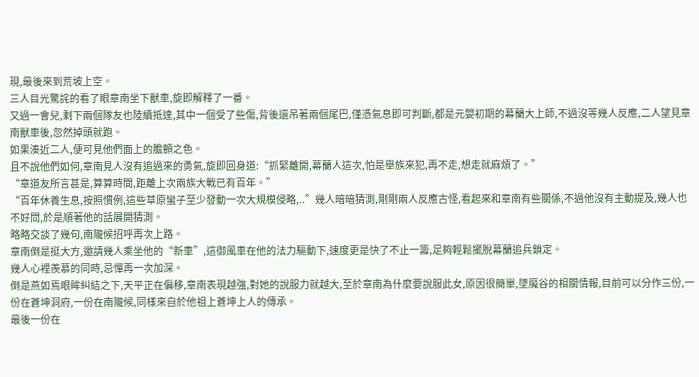現,最後來到荒坡上空。
三人目光驚詫的看了眼章南坐下獸車,旋即解釋了一番。
又過一會兒,剩下兩個隊友也陸續抵達,其中一個受了些傷,背後還吊著兩個尾巴,僅憑氣息即可判斷,都是元嬰初期的幕蘭大上師,不過沒等幾人反應,二人望見章南獸車後,忽然掉頭就跑。
如果湊近二人,便可見他們面上的膽顫之色。
且不說他們如何,章南見人沒有追過來的勇氣,旋即回身道:“抓緊離開,幕蘭人這次,怕是舉族來犯,再不走,想走就麻煩了。”
“章道友所言甚是,算算時間,距離上次兩族大戰已有百年。”
“百年休養生息,按照慣例,這些草原蠻子至少發動一次大規模侵略,..”幾人暗暗猜測,剛剛兩人反應古怪,看起來和章南有些關係,不過他沒有主動提及,幾人也不好問,於是順著他的話展開猜測。
略略交談了幾句,南隴候招呼再次上路。
章南倒是挺大方,邀請幾人乘坐他的“新車”,這御風車在他的法力驅動下,速度更是快了不止一籌,足夠輕鬆擺脫幕蘭追兵鎖定。
幾人心裡羨慕的同時,忌憚再一次加深。
倒是燕如焉眼眸糾結之下,天平正在偏移,章南表現越強,對她的說服力就越大,至於章南為什麼要說服此女,原因很簡單,墜魔谷的相關情報,目前可以分作三份,一份在蒼坤洞府,一份在南隴候,同樣來自於他祖上蒼坤上人的傳承。
最後一份在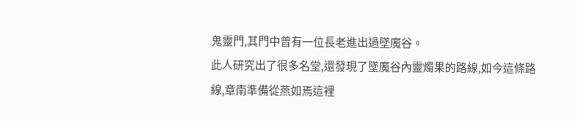鬼靈門,其門中曾有一位長老進出過墜魔谷。
此人研究出了很多名堂,還發現了墜魔谷內靈燭果的路線,如今這條路線,章南準備從燕如焉這裡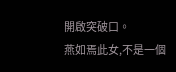開啟突破口。
燕如焉此女,不是一個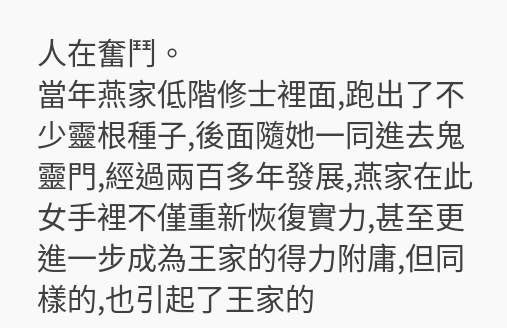人在奮鬥。
當年燕家低階修士裡面,跑出了不少靈根種子,後面隨她一同進去鬼靈門,經過兩百多年發展,燕家在此女手裡不僅重新恢復實力,甚至更進一步成為王家的得力附庸,但同樣的,也引起了王家的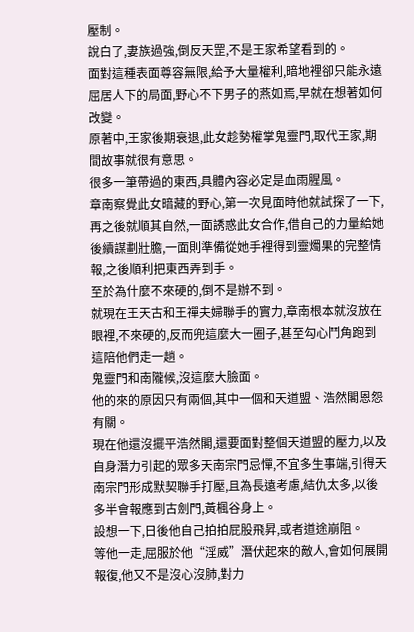壓制。
說白了,妻族過強,倒反天罡,不是王家希望看到的。
面對這種表面尊容無限,給予大量權利,暗地裡卻只能永遠屈居人下的局面,野心不下男子的燕如焉,早就在想著如何改變。
原著中,王家後期衰退,此女趁勢權掌鬼靈門,取代王家,期間故事就很有意思。
很多一筆帶過的東西,具體內容必定是血雨腥風。
章南察覺此女暗藏的野心,第一次見面時他就試探了一下,再之後就順其自然,一面誘惑此女合作,借自己的力量給她後續謀劃壯膽,一面則準備從她手裡得到靈燭果的完整情報,之後順利把東西弄到手。
至於為什麼不來硬的,倒不是辦不到。
就現在王天古和王禪夫婦聯手的實力,章南根本就沒放在眼裡,不來硬的,反而兜這麼大一圈子,甚至勾心鬥角跑到這陪他們走一趟。
鬼靈門和南隴候,沒這麼大臉面。
他的來的原因只有兩個,其中一個和天道盟、浩然閣恩怨有關。
現在他還沒擺平浩然閣,還要面對整個天道盟的壓力,以及自身潛力引起的眾多天南宗門忌憚,不宜多生事端,引得天南宗門形成默契聯手打壓,且為長遠考慮,結仇太多,以後多半會報應到古劍門,黃楓谷身上。
設想一下,日後他自己拍拍屁股飛昇,或者道途崩阻。
等他一走,屈服於他“淫威”潛伏起來的敵人,會如何展開報復,他又不是沒心沒肺,對力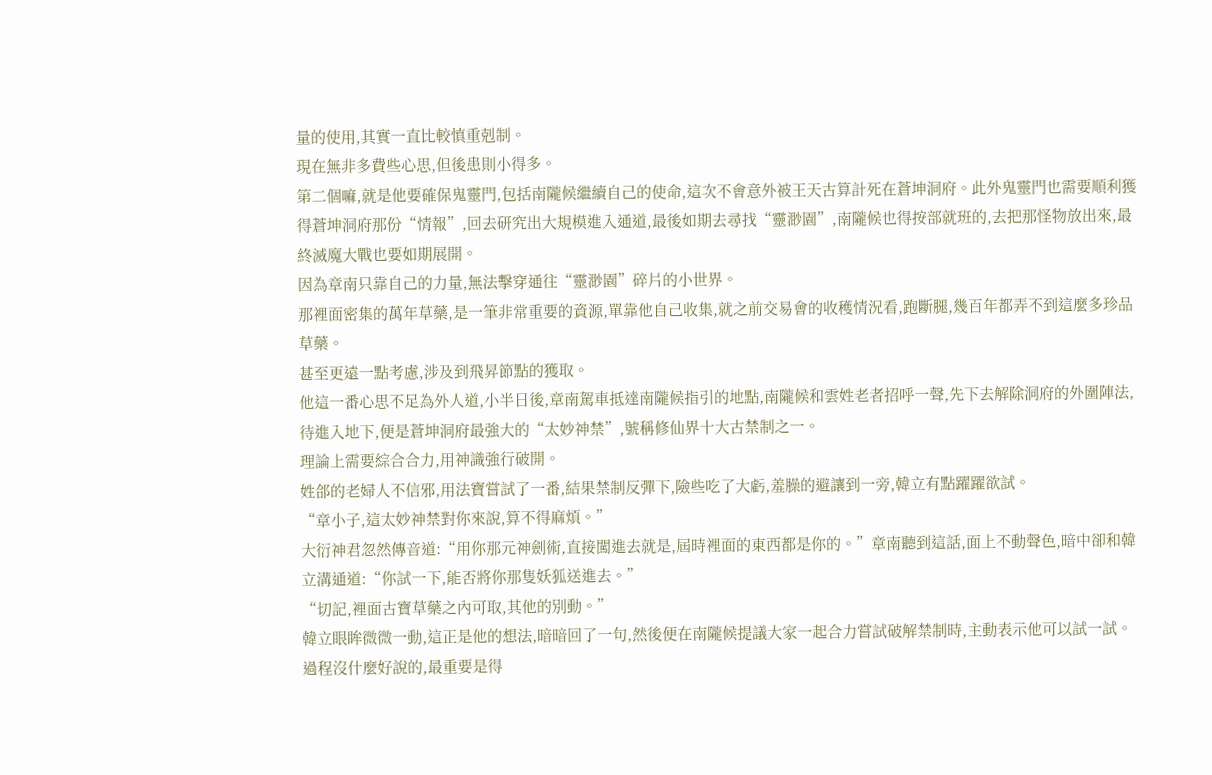量的使用,其實一直比較慎重剋制。
現在無非多費些心思,但後患則小得多。
第二個嘛,就是他要確保鬼靈門,包括南隴候繼續自己的使命,這次不會意外被王天古算計死在蒼坤洞府。此外鬼靈門也需要順利獲得蒼坤洞府那份“情報”,回去研究出大規模進入通道,最後如期去尋找“靈渺園”,南隴候也得按部就班的,去把那怪物放出來,最終滅魔大戰也要如期展開。
因為章南只靠自己的力量,無法擊穿通往“靈渺園”碎片的小世界。
那裡面密集的萬年草藥,是一筆非常重要的資源,單靠他自己收集,就之前交易會的收穫情況看,跑斷腿,幾百年都弄不到這麼多珍品草藥。
甚至更遠一點考慮,涉及到飛昇節點的獲取。
他這一番心思不足為外人道,小半日後,章南駕車抵達南隴候指引的地點,南隴候和雲姓老者招呼一聲,先下去解除洞府的外圍陣法,待進入地下,便是蒼坤洞府最強大的“太妙神禁”,號稱修仙界十大古禁制之一。
理論上需要綜合合力,用神識強行破開。
姓郃的老婦人不信邪,用法寶嘗試了一番,結果禁制反彈下,險些吃了大虧,羞臊的避讓到一旁,韓立有點躍躍欲試。
“章小子,這太妙神禁對你來說,算不得麻煩。”
大衍神君忽然傳音道:“用你那元神劍術,直接闖進去就是,屆時裡面的東西都是你的。”章南聽到這話,面上不動聲色,暗中卻和韓立溝通道:“你試一下,能否將你那隻妖狐送進去。”
“切記,裡面古寶草藥之內可取,其他的別動。”
韓立眼眸微微一動,這正是他的想法,暗暗回了一句,然後便在南隴候提議大家一起合力嘗試破解禁制時,主動表示他可以試一試。
過程沒什麼好說的,最重要是得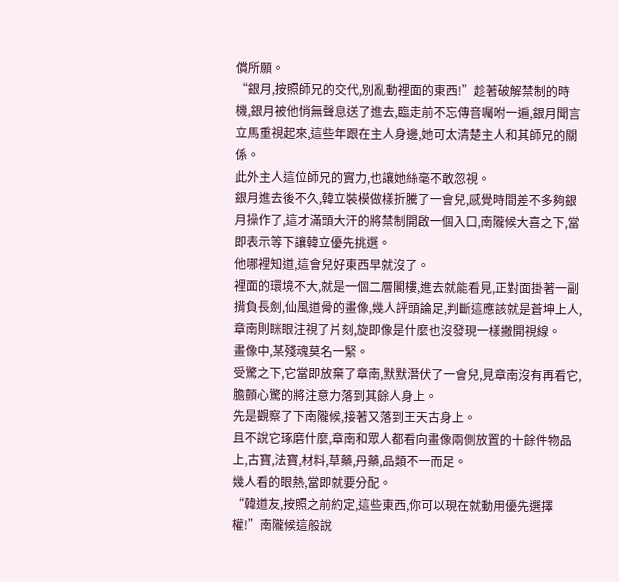償所願。
“銀月,按照師兄的交代,別亂動裡面的東西!”趁著破解禁制的時機,銀月被他悄無聲息送了進去,臨走前不忘傳音囑咐一遍,銀月聞言立馬重視起來,這些年跟在主人身邊,她可太清楚主人和其師兄的關係。
此外主人這位師兄的實力,也讓她絲毫不敢忽視。
銀月進去後不久,韓立裝模做樣折騰了一會兒,感覺時間差不多夠銀月操作了,這才滿頭大汗的將禁制開啟一個入口,南隴候大喜之下,當即表示等下讓韓立優先挑選。
他哪裡知道,這會兒好東西早就沒了。
裡面的環境不大,就是一個二層閣樓,進去就能看見,正對面掛著一副揹負長劍,仙風道骨的畫像,幾人評頭論足,判斷這應該就是蒼坤上人,章南則眯眼注視了片刻,旋即像是什麼也沒發現一樣撇開視線。
畫像中,某殘魂莫名一緊。
受驚之下,它當即放棄了章南,默默潛伏了一會兒,見章南沒有再看它,膽顫心驚的將注意力落到其餘人身上。
先是觀察了下南隴候,接著又落到王天古身上。
且不說它琢磨什麼,章南和眾人都看向畫像兩側放置的十餘件物品上,古寶,法寶,材料,草藥,丹藥,品類不一而足。
幾人看的眼熱,當即就要分配。
“韓道友,按照之前約定,這些東西,你可以現在就動用優先選擇權!”南隴候這般說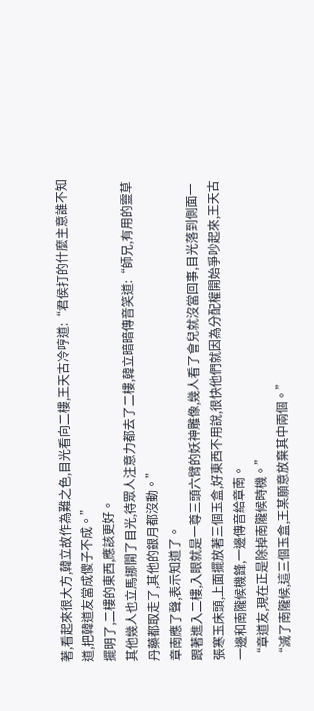著,看起來很大方,韓立故作為難之色,目光看向二樓,王天古冷哼道:“君侯打的什麼主意誰不知道,把韓道友當成傻子不成。”
擺明了,二樓的東西,應該更好。
其他幾人也立馬挪開了目光,待眾人注意力都去了二樓,韓立暗暗傳音笑道:“師兄,有用的靈草丹藥都取走了,其他的銀月都沒動。”
章南應了聲,表示知道了。
跟著進入二樓,入眼就是一尊三頭六臂的妖神雕像,幾人看了會兒就沒當回事,目光落到側面一張寒玉床頭,上面擺放著三個玉盒,好東西不用說,很快他們就因為分配權開始爭吵起來,王天古一邊和南隴候機鋒,一邊傳音給章南。
“章道友,現在正是除掉南隴候時機。”
“滅了南隴候,這三個玉盒,王某願意放棄其中兩個。”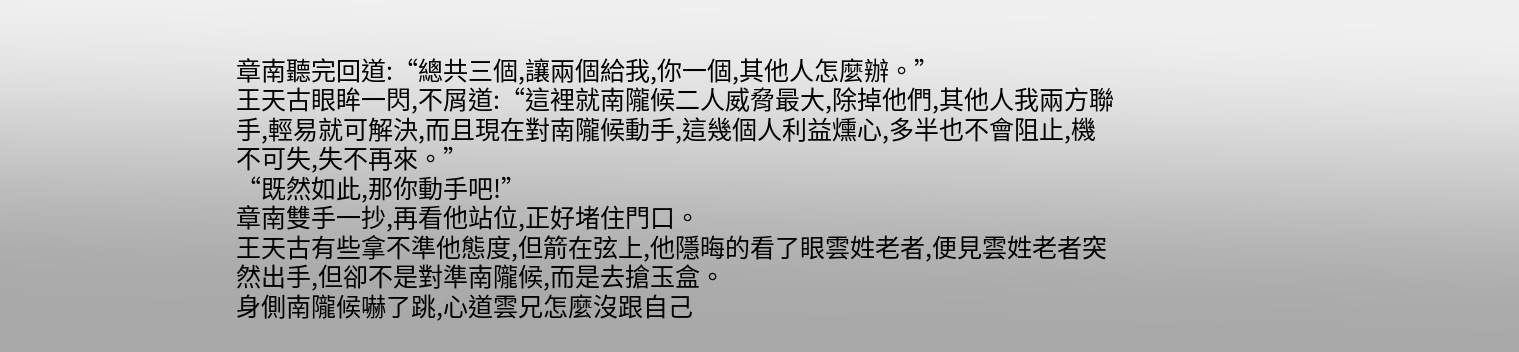章南聽完回道:“總共三個,讓兩個給我,你一個,其他人怎麼辦。”
王天古眼眸一閃,不屑道:“這裡就南隴候二人威脅最大,除掉他們,其他人我兩方聯手,輕易就可解決,而且現在對南隴候動手,這幾個人利益燻心,多半也不會阻止,機不可失,失不再來。”
“既然如此,那你動手吧!”
章南雙手一抄,再看他站位,正好堵住門口。
王天古有些拿不準他態度,但箭在弦上,他隱晦的看了眼雲姓老者,便見雲姓老者突然出手,但卻不是對準南隴候,而是去搶玉盒。
身側南隴候嚇了跳,心道雲兄怎麼沒跟自己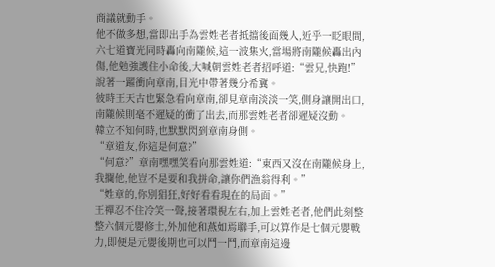商議就動手。
他不做多想,當即出手為雲姓老者抵擋後面幾人,近乎一眨眼間,六七道寶光同時轟向南隴候,這一波集火,當場將南隴候轟出內傷,他勉強護住小命後,大喊朝雲姓老者招呼道:“雲兄,快跑!”
說著一躍衝向章南,目光中帶著幾分希冀。
彼時王天古也緊急看向章南,卻見章南淡淡一笑,側身讓開出口,南隴候則毫不遲疑的衝了出去,而那雲姓老者卻遲疑沒動。
韓立不知何時,也默默閃到章南身側。
“章道友,你這是何意?”
“何意?”章南嘿嘿笑看向那雲姓道:“東西又沒在南隴候身上,我攔他,他豈不是要和我拼命,讓你們漁翁得利。”
“姓章的,你別猖狂,好好看看現在的局面。”
王禪忍不住冷笑一聲,接著環視左右,加上雲姓老者,他們此刻整整六個元嬰修士,外加他和燕如焉聯手,可以算作是七個元嬰戰力,即便是元嬰後期也可以鬥一鬥,而章南這邊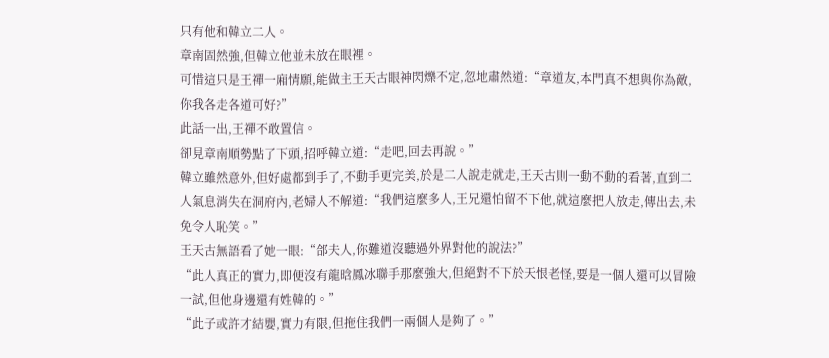只有他和韓立二人。
章南固然強,但韓立他並未放在眼裡。
可惜這只是王禪一廂情願,能做主王天古眼神閃爍不定,忽地肅然道:“章道友,本門真不想與你為敵,你我各走各道可好?”
此話一出,王禪不敢置信。
卻見章南順勢點了下頭,招呼韓立道:“走吧,回去再說。”
韓立雖然意外,但好處都到手了,不動手更完美,於是二人說走就走,王天古則一動不動的看著,直到二人氣息消失在洞府內,老婦人不解道:“我們這麼多人,王兄還怕留不下他,就這麼把人放走,傳出去,未免令人恥笑。”
王天古無語看了她一眼:“郃夫人,你難道沒聽過外界對他的說法?”
“此人真正的實力,即便沒有龍晗鳳冰聯手那麼強大,但絕對不下於天恨老怪,要是一個人還可以冒險一試,但他身邊還有姓韓的。”
“此子或許才結嬰,實力有限,但拖住我們一兩個人是夠了。”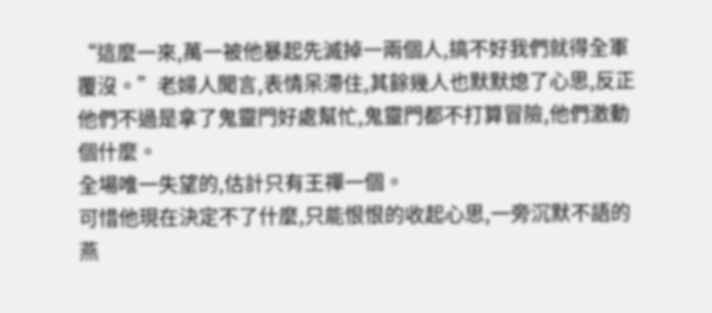“這麼一來,萬一被他暴起先滅掉一兩個人,搞不好我們就得全軍覆沒。”老婦人聞言,表情呆滯住,其餘幾人也默默熄了心思,反正他們不過是拿了鬼靈門好處幫忙,鬼靈門都不打算冒險,他們激動個什麼。
全場唯一失望的,估計只有王禪一個。
可惜他現在決定不了什麼,只能恨恨的收起心思,一旁沉默不語的燕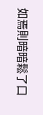如焉則暗暗鬆了口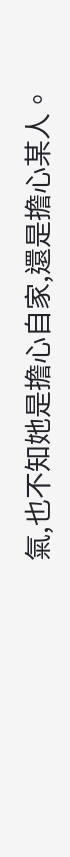氣,也不知她是擔心自家,還是擔心某人。